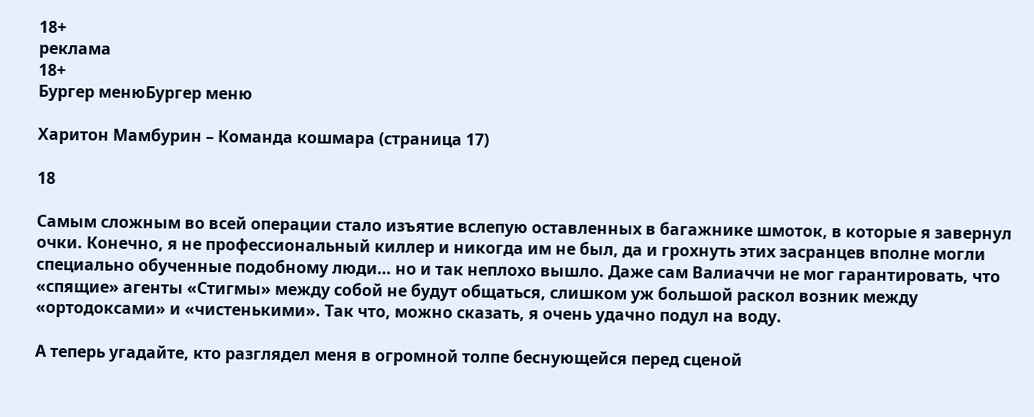18+
реклама
18+
Бургер менюБургер меню

Харитон Мамбурин – Команда кошмара (страница 17)

18

Самым сложным во всей операции стало изъятие вслепую оставленных в багажнике шмоток, в которые я завернул очки. Конечно, я не профессиональный киллер и никогда им не был, да и грохнуть этих засранцев вполне могли специально обученные подобному люди… но и так неплохо вышло. Даже сам Валиаччи не мог гарантировать, что «спящие» агенты «Стигмы» между собой не будут общаться, слишком уж большой раскол возник между «ортодоксами» и «чистенькими». Так что, можно сказать, я очень удачно подул на воду.

А теперь угадайте, кто разглядел меня в огромной толпе беснующейся перед сценой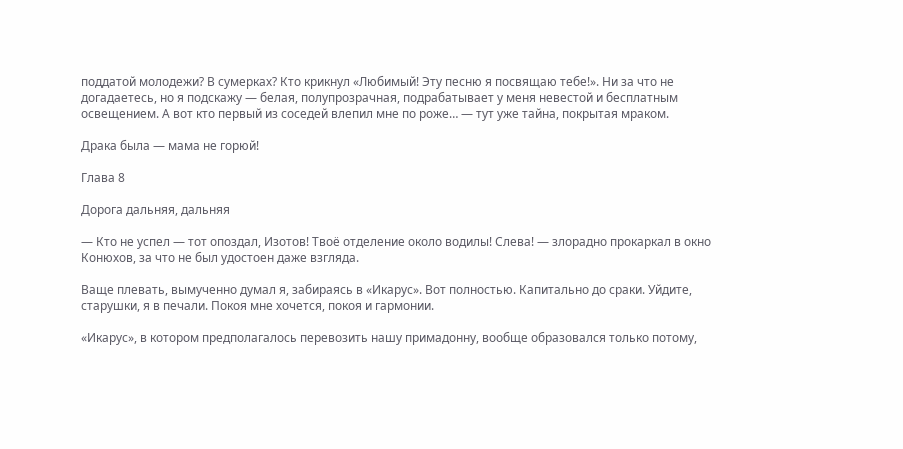поддатой молодежи? В сумерках? Кто крикнул «Любимый! Эту песню я посвящаю тебе!». Ни за что не догадаетесь, но я подскажу — белая, полупрозрачная, подрабатывает у меня невестой и бесплатным освещением. А вот кто первый из соседей влепил мне по роже… — тут уже тайна, покрытая мраком.

Драка была — мама не горюй!

Глава 8

Дорога дальняя, дальняя

— Кто не успел — тот опоздал, Изотов! Твоё отделение около водилы! Слева! — злорадно прокаркал в окно Конюхов, за что не был удостоен даже взгляда.

Ваще плевать, вымученно думал я, забираясь в «Икарус». Вот полностью. Капитально до сраки. Уйдите, старушки, я в печали. Покоя мне хочется, покоя и гармонии.

«Икарус», в котором предполагалось перевозить нашу примадонну, вообще образовался только потому,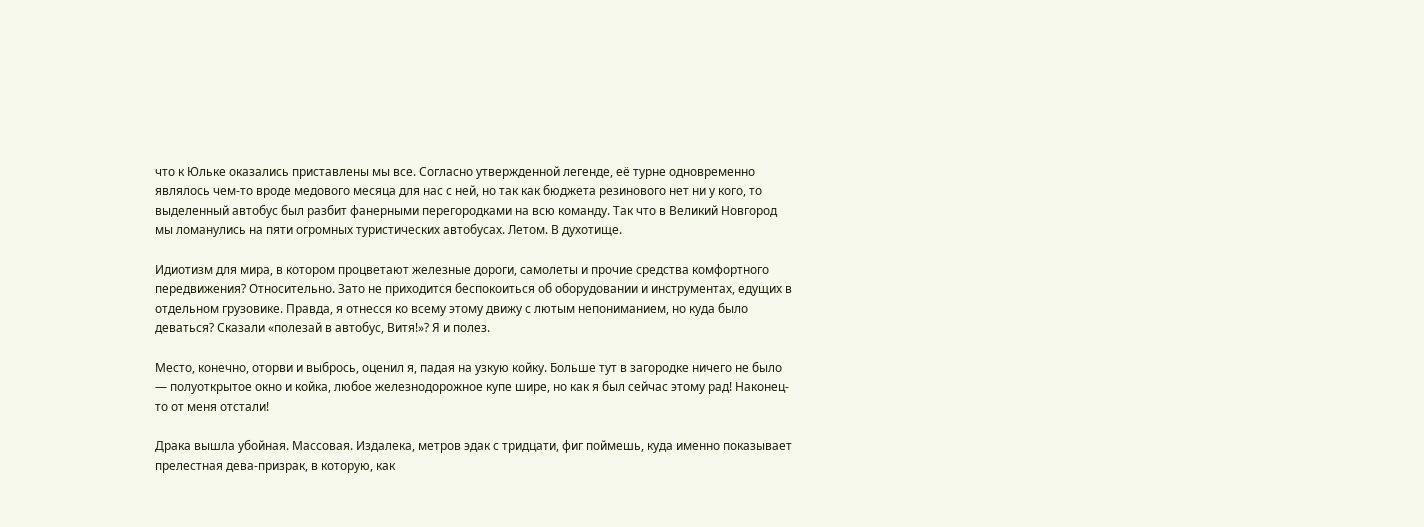что к Юльке оказались приставлены мы все. Согласно утвержденной легенде, её турне одновременно являлось чем-то вроде медового месяца для нас с ней, но так как бюджета резинового нет ни у кого, то выделенный автобус был разбит фанерными перегородками на всю команду. Так что в Великий Новгород мы ломанулись на пяти огромных туристических автобусах. Летом. В духотище.

Идиотизм для мира, в котором процветают железные дороги, самолеты и прочие средства комфортного передвижения? Относительно. Зато не приходится беспокоиться об оборудовании и инструментах, едущих в отдельном грузовике. Правда, я отнесся ко всему этому движу с лютым непониманием, но куда было деваться? Сказали «полезай в автобус, Витя!»? Я и полез.

Место, конечно, оторви и выбрось, оценил я, падая на узкую койку. Больше тут в загородке ничего не было — полуоткрытое окно и койка, любое железнодорожное купе шире, но как я был сейчас этому рад! Наконец-то от меня отстали!

Драка вышла убойная. Массовая. Издалека, метров эдак с тридцати, фиг поймешь, куда именно показывает прелестная дева-призрак, в которую, как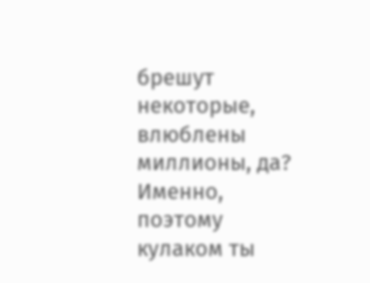брешут некоторые, влюблены миллионы, да? Именно, поэтому кулаком ты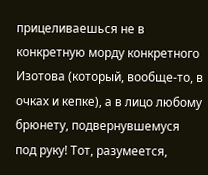прицеливаешься не в конкретную морду конкретного Изотова (который, вообще-то, в очках и кепке), а в лицо любому брюнету, подвернувшемуся под руку! Тот, разумеется,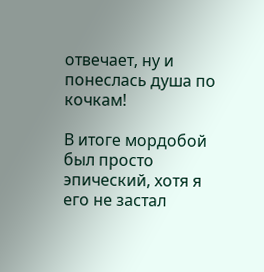отвечает, ну и понеслась душа по кочкам!

В итоге мордобой был просто эпический, хотя я его не застал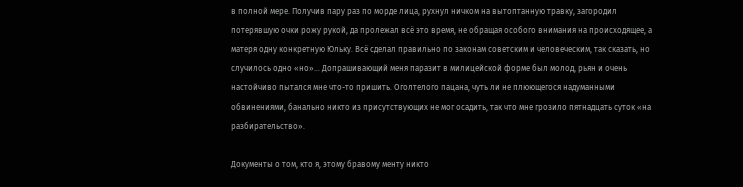в полной мере. Получив пару раз по морде лица, рухнул ничком на вытоптанную травку, загородил потерявшую очки рожу рукой, да пролежал всё это время, не обращая особого внимания на происходящее, а матеря одну конкретную Юльку. Всё сделал правильно по законам советским и человеческим, так сказать, но случилось одно «но»… Допрашивающий меня паразит в милицейской форме был молод, рьян и очень настойчиво пытался мне что-то пришить. Оголтелого пацана, чуть ли не плюющегося надуманными обвинениями, банально никто из присутствующих не мог осадить, так что мне грозило пятнадцать суток «на разбирательство».

Документы о том, кто я, этому бравому менту никто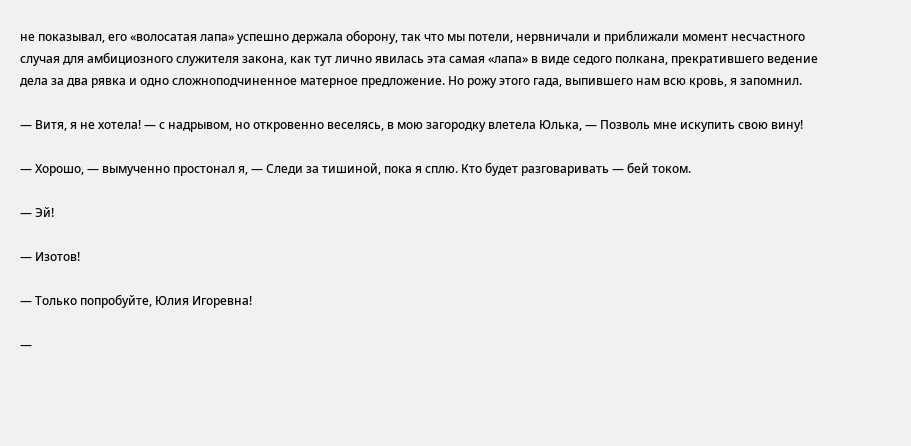не показывал, его «волосатая лапа» успешно держала оборону, так что мы потели, нервничали и приближали момент несчастного случая для амбициозного служителя закона, как тут лично явилась эта самая «лапа» в виде седого полкана, прекратившего ведение дела за два рявка и одно сложноподчиненное матерное предложение. Но рожу этого гада, выпившего нам всю кровь, я запомнил.

— Витя, я не хотела! — с надрывом, но откровенно веселясь, в мою загородку влетела Юлька, — Позволь мне искупить свою вину!

— Хорошо, — вымученно простонал я, — Следи за тишиной, пока я сплю. Кто будет разговаривать — бей током.

— Эй!

— Изотов!

— Только попробуйте, Юлия Игоревна!

—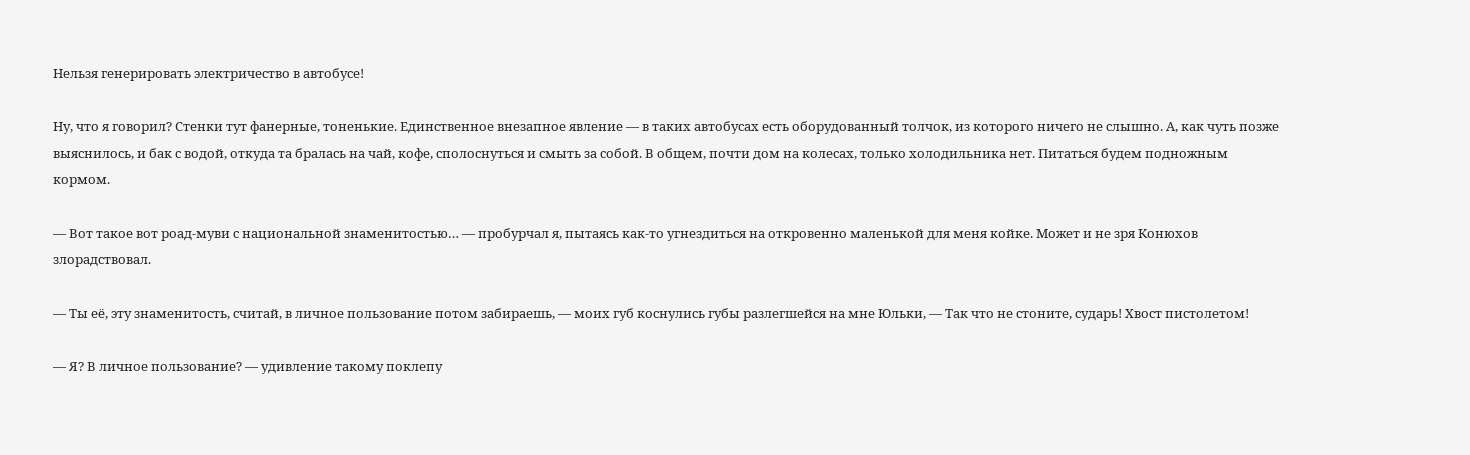Нельзя генерировать электричество в автобусе!

Ну, что я говорил? Стенки тут фанерные, тоненькие. Единственное внезапное явление — в таких автобусах есть оборудованный толчок, из которого ничего не слышно. А, как чуть позже выяснилось, и бак с водой, откуда та бралась на чай, кофе, сполоснуться и смыть за собой. В общем, почти дом на колесах, только холодильника нет. Питаться будем подножным кормом.

— Вот такое вот роад-муви с национальной знаменитостью… — пробурчал я, пытаясь как-то угнездиться на откровенно маленькой для меня койке. Может и не зря Конюхов злорадствовал.

— Ты её, эту знаменитость, считай, в личное пользование потом забираешь, — моих губ коснулись губы разлегшейся на мне Юльки, — Так что не стоните, сударь! Хвост пистолетом!

— Я? В личное пользование? — удивление такому поклепу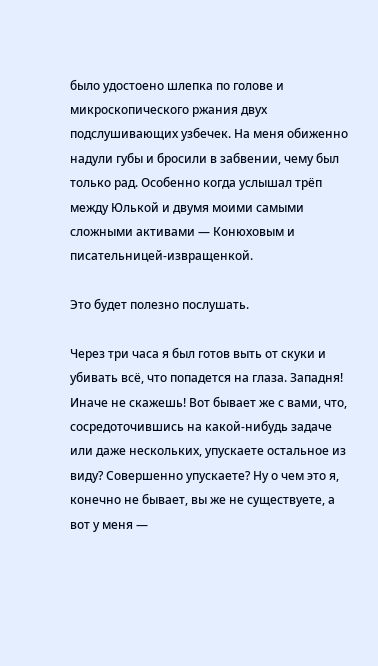было удостоено шлепка по голове и микроскопического ржания двух подслушивающих узбечек. На меня обиженно надули губы и бросили в забвении, чему был только рад. Особенно когда услышал трёп между Юлькой и двумя моими самыми сложными активами — Конюховым и писательницей-извращенкой.

Это будет полезно послушать.

Через три часа я был готов выть от скуки и убивать всё, что попадется на глаза. Западня! Иначе не скажешь! Вот бывает же с вами, что, сосредоточившись на какой-нибудь задаче или даже нескольких, упускаете остальное из виду? Совершенно упускаете? Ну о чем это я, конечно не бывает, вы же не существуете, а вот у меня —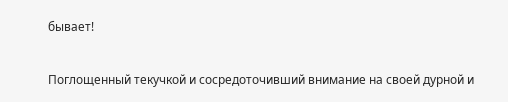бывает!

Поглощенный текучкой и сосредоточивший внимание на своей дурной и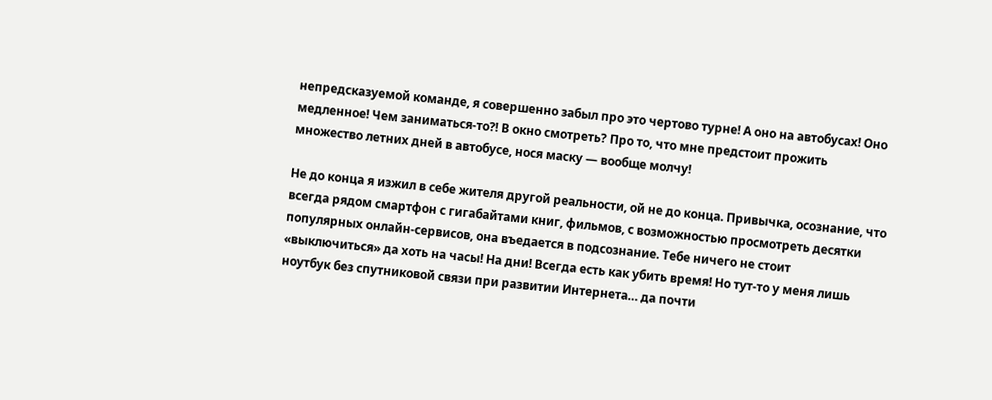непредсказуемой команде, я совершенно забыл про это чертово турне! А оно на автобусах! Оно медленное! Чем заниматься-то⁈ В окно смотреть? Про то, что мне предстоит прожить множество летних дней в автобусе, нося маску — вообще молчу!

Не до конца я изжил в себе жителя другой реальности, ой не до конца. Привычка, осознание, что всегда рядом смартфон с гигабайтами книг, фильмов, с возможностью просмотреть десятки популярных онлайн-сервисов, она въедается в подсознание. Тебе ничего не стоит «выключиться» да хоть на часы! На дни! Всегда есть как убить время! Но тут-то у меня лишь ноутбук без спутниковой связи при развитии Интернета… да почти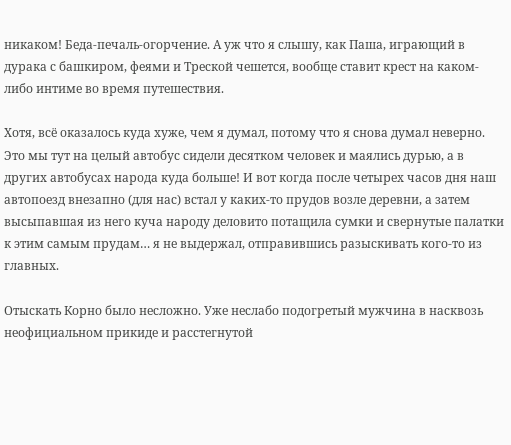никаком! Беда-печаль-огорчение. А уж что я слышу, как Паша, играющий в дурака с башкиром, феями и Треской чешется, вообще ставит крест на каком-либо интиме во время путешествия.

Хотя, всё оказалось куда хуже, чем я думал, потому что я снова думал неверно. Это мы тут на целый автобус сидели десятком человек и маялись дурью, а в других автобусах народа куда больше! И вот когда после четырех часов дня наш автопоезд внезапно (для нас) встал у каких-то прудов возле деревни, а затем высыпавшая из него куча народу деловито потащила сумки и свернутые палатки к этим самым прудам… я не выдержал, отправившись разыскивать кого-то из главных.

Отыскать Корно было несложно. Уже неслабо подогретый мужчина в насквозь неофициальном прикиде и расстегнутой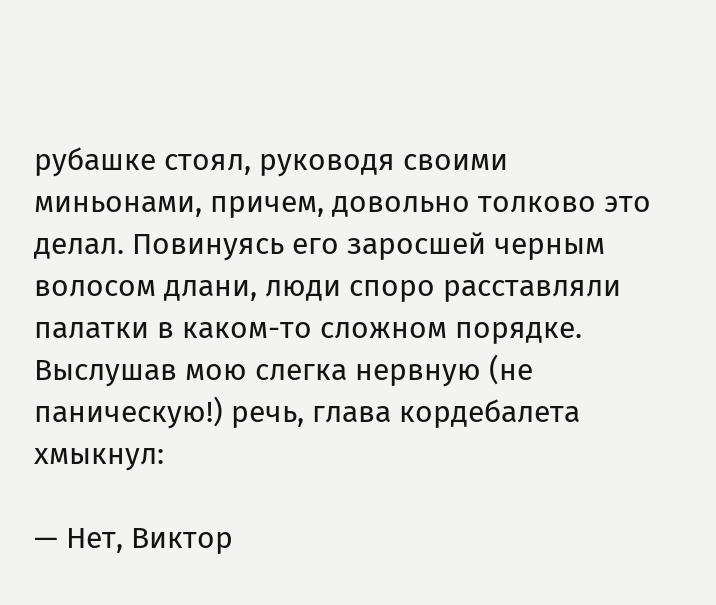рубашке стоял, руководя своими миньонами, причем, довольно толково это делал. Повинуясь его заросшей черным волосом длани, люди споро расставляли палатки в каком-то сложном порядке. Выслушав мою слегка нервную (не паническую!) речь, глава кордебалета хмыкнул:

— Нет, Виктор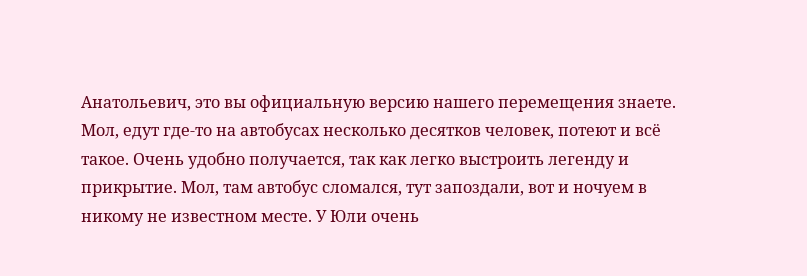Анатольевич, это вы официальную версию нашего перемещения знаете. Мол, едут где-то на автобусах несколько десятков человек, потеют и всё такое. Очень удобно получается, так как легко выстроить легенду и прикрытие. Мол, там автобус сломался, тут запоздали, вот и ночуем в никому не известном месте. У Юли очень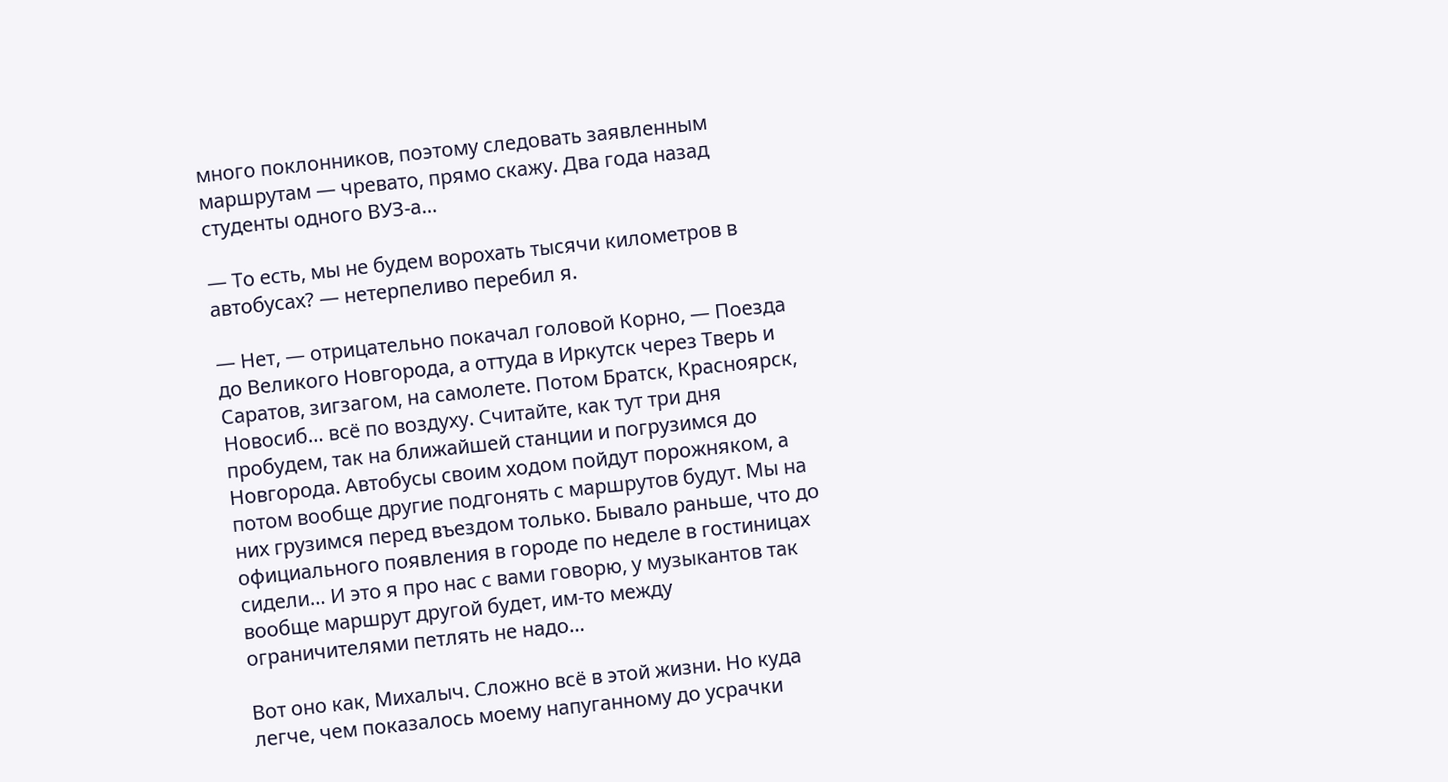много поклонников, поэтому следовать заявленным маршрутам — чревато, прямо скажу. Два года назад студенты одного ВУЗ-а…

— То есть, мы не будем ворохать тысячи километров в автобусах? — нетерпеливо перебил я.

— Нет, — отрицательно покачал головой Корно, — Поезда до Великого Новгорода, а оттуда в Иркутск через Тверь и Саратов, зигзагом, на самолете. Потом Братск, Красноярск, Новосиб… всё по воздуху. Считайте, как тут три дня пробудем, так на ближайшей станции и погрузимся до Новгорода. Автобусы своим ходом пойдут порожняком, а потом вообще другие подгонять с маршрутов будут. Мы на них грузимся перед въездом только. Бывало раньше, что до официального появления в городе по неделе в гостиницах сидели… И это я про нас с вами говорю, у музыкантов так вообще маршрут другой будет, им-то между ограничителями петлять не надо…

Вот оно как, Михалыч. Сложно всё в этой жизни. Но куда легче, чем показалось моему напуганному до усрачки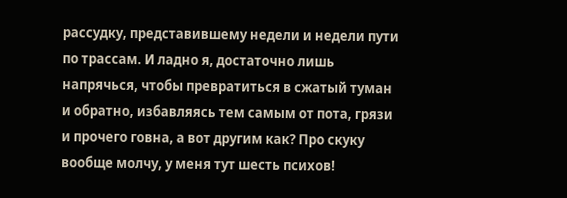рассудку, представившему недели и недели пути по трассам. И ладно я, достаточно лишь напрячься, чтобы превратиться в сжатый туман и обратно, избавляясь тем самым от пота, грязи и прочего говна, а вот другим как? Про скуку вообще молчу, у меня тут шесть психов!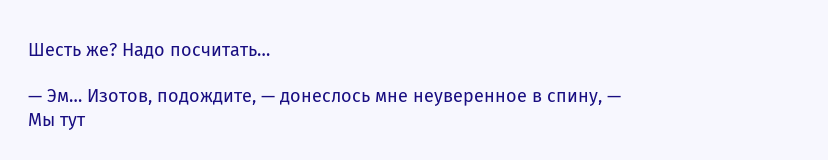Шесть же? Надо посчитать…

— Эм… Изотов, подождите, — донеслось мне неуверенное в спину, — Мы тут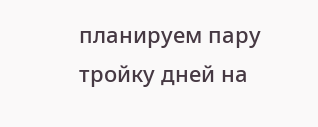планируем пару тройку дней на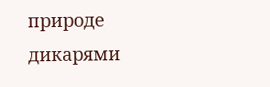природе дикарями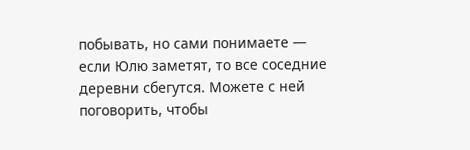побывать, но сами понимаете — если Юлю заметят, то все соседние деревни сбегутся. Можете с ней поговорить, чтобы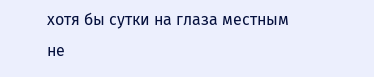хотя бы сутки на глаза местным не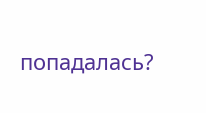попадалась?